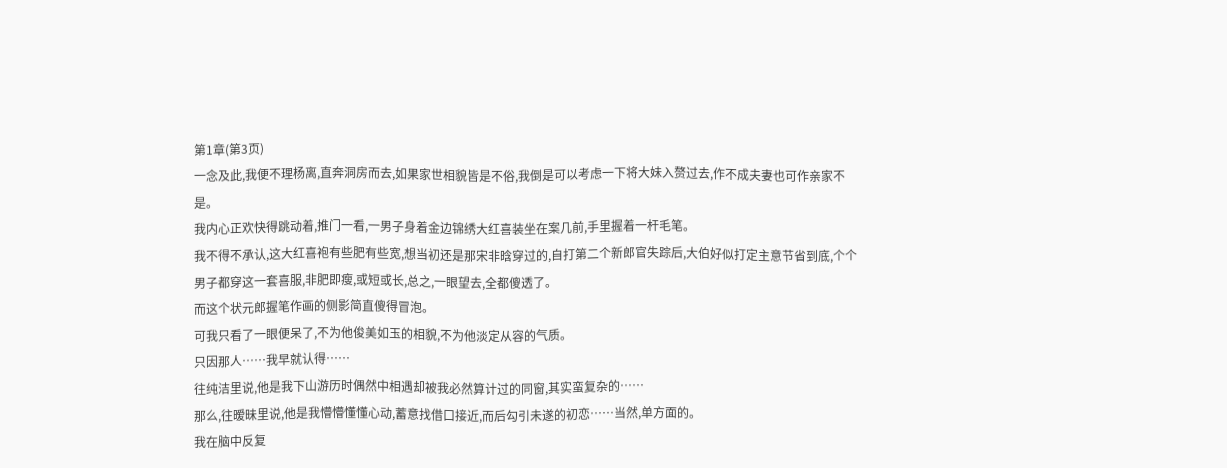第1章(第3页)
一念及此,我便不理杨离,直奔洞房而去,如果家世相貌皆是不俗,我倒是可以考虑一下将大妹入赘过去,作不成夫妻也可作亲家不是。
我内心正欢快得跳动着,推门一看,一男子身着金边锦绣大红喜装坐在案几前,手里握着一杆毛笔。
我不得不承认,这大红喜袍有些肥有些宽,想当初还是那宋非晗穿过的,自打第二个新郎官失踪后,大伯好似打定主意节省到底,个个男子都穿这一套喜服,非肥即瘦,或短或长,总之,一眼望去,全都傻透了。
而这个状元郎握笔作画的侧影简直傻得冒泡。
可我只看了一眼便呆了,不为他俊美如玉的相貌,不为他淡定从容的气质。
只因那人……我早就认得……
往纯洁里说,他是我下山游历时偶然中相遇却被我必然算计过的同窗,其实蛮复杂的……
那么,往暧昧里说,他是我懵懵懂懂心动,蓄意找借口接近,而后勾引未遂的初恋……当然,单方面的。
我在脑中反复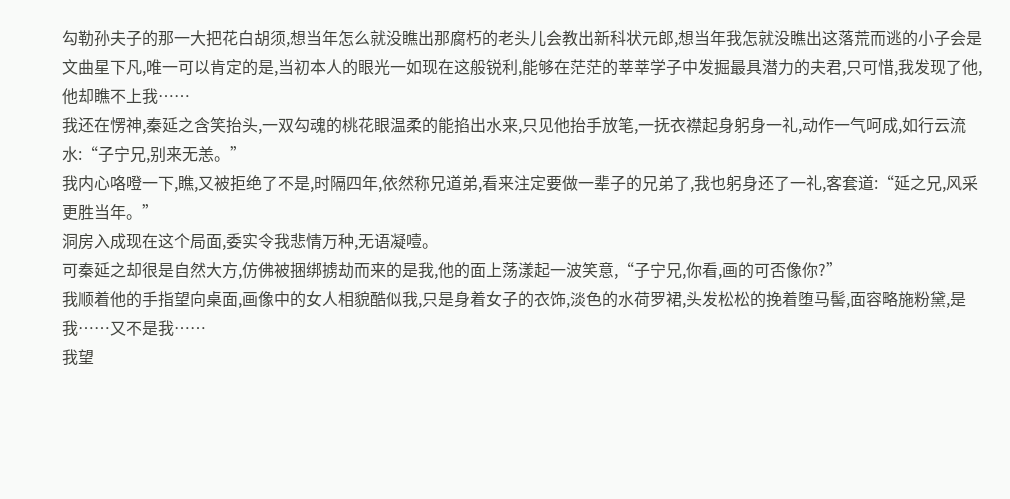勾勒孙夫子的那一大把花白胡须,想当年怎么就没瞧出那腐朽的老头儿会教出新科状元郎,想当年我怎就没瞧出这落荒而逃的小子会是文曲星下凡,唯一可以肯定的是,当初本人的眼光一如现在这般锐利,能够在茫茫的莘莘学子中发掘最具潜力的夫君,只可惜,我发现了他,他却瞧不上我……
我还在愣神,秦延之含笑抬头,一双勾魂的桃花眼温柔的能掐出水来,只见他抬手放笔,一抚衣襟起身躬身一礼,动作一气呵成,如行云流水:“子宁兄,别来无恙。”
我内心咯噔一下,瞧,又被拒绝了不是,时隔四年,依然称兄道弟,看来注定要做一辈子的兄弟了,我也躬身还了一礼,客套道:“延之兄,风采更胜当年。”
洞房入成现在这个局面,委实令我悲情万种,无语凝噎。
可秦延之却很是自然大方,仿佛被捆绑掳劫而来的是我,他的面上荡漾起一波笑意,“子宁兄,你看,画的可否像你?”
我顺着他的手指望向桌面,画像中的女人相貌酷似我,只是身着女子的衣饰,淡色的水荷罗裙,头发松松的挽着堕马髻,面容略施粉黛,是我……又不是我……
我望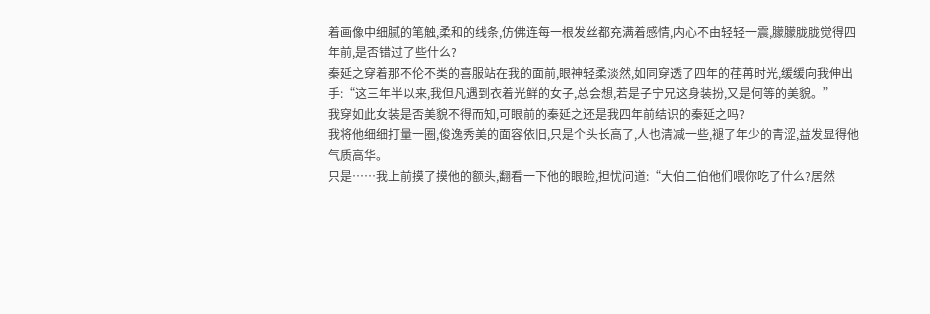着画像中细腻的笔触,柔和的线条,仿佛连每一根发丝都充满着感情,内心不由轻轻一震,朦朦胧胧觉得四年前,是否错过了些什么?
秦延之穿着那不伦不类的喜服站在我的面前,眼神轻柔淡然,如同穿透了四年的荏苒时光,缓缓向我伸出手:“这三年半以来,我但凡遇到衣着光鲜的女子,总会想,若是子宁兄这身装扮,又是何等的美貌。”
我穿如此女装是否美貌不得而知,可眼前的秦延之还是我四年前结识的秦延之吗?
我将他细细打量一圈,俊逸秀美的面容依旧,只是个头长高了,人也清减一些,褪了年少的青涩,益发显得他气质高华。
只是……我上前摸了摸他的额头,翻看一下他的眼睑,担忧问道:“大伯二伯他们喂你吃了什么?居然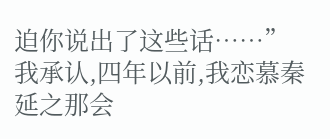迫你说出了这些话……”
我承认,四年以前,我恋慕秦延之那会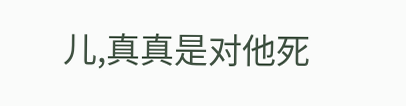儿,真真是对他死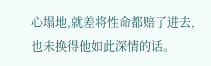心塌地,就差将性命都赔了进去,也未换得他如此深情的话。